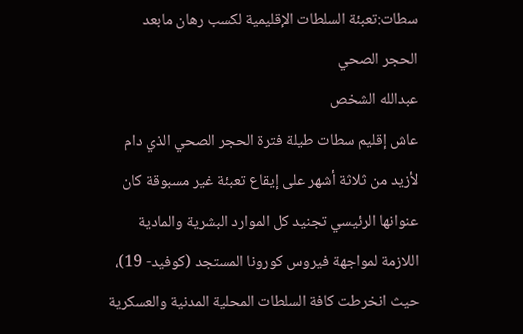سطات:تعبئة السلطات الإقليمية لكسب رهان مابعد الحجر الصحي
عبدالله الشخص
عاش إقليم سطات طيلة فترة الحجر الصحي الذي دام لأزيد من ثلاثة أشهر على إيقاع تعبئة غير مسبوقة كان عنوانها الرئيسي تجنيد كل الموارد البشرية والمادية اللازمة لمواجهة فيروس كورونا المستجد (كوفيد- 19)، حيث انخرطت كافة السلطات المحلية المدنية والعسكرية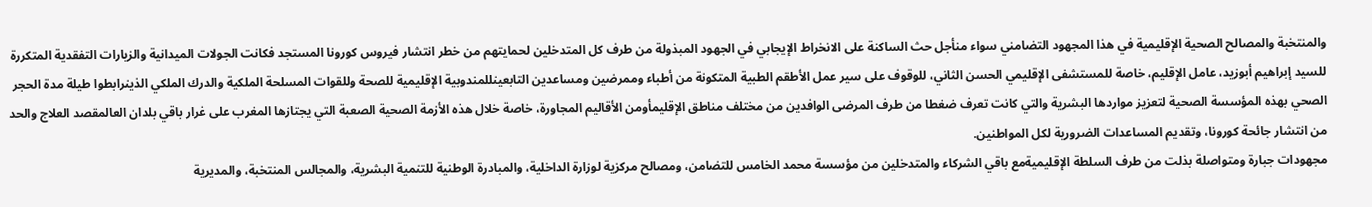والمنتخبة والمصالح الصحية الإقليمية في هذا المجهود التضامني سواء منأجل حث الساكنة على الانخراط الإيجابي في الجهود المبذولة من طرف كل المتدخلين لحمايتهم من خطر انتشار فيروس كورونا المستجد فكانت الجولات الميدانية والزيارات التفقدية المتكررة للسيد إبراهيم أبوزيد، عامل الإقليم، خاصة للمستشفى الإقليمي الحسن الثاني، للوقوف على سير عمل الأطقم الطبية المتكونة من أطباء وممرضين ومساعدين التابعينللمندوبية الإقليمية للصحة وللقوات المسلحة الملكية والدرك الملكي الذينرابطوا طيلة مدة الحجر الصحي بهذه المؤسسة الصحية لتعزيز مواردها البشرية والتي كانت تعرف ضغطا من طرف المرضى الوافدين من مختلف مناطق الإقليمأومن الأقاليم المجاورة، خاصة خلال هذه الأزمة الصحية الصعبة التي يجتازها المغرب على غرار باقي بلدان العالمقصد العلاج والحد من انتشار جائحة كورونا، وتقديم المساعدات الضرورية لكل المواطنين.
مجهودات جبارة ومتواصلة بذلت من طرف السلطة الإقليميةمع باقي الشركاء والمتدخلين من مؤسسة محمد الخامس للتضامن، ومصالح مركزية لوزارة الداخلية، والمبادرة الوطنية للتنمية البشرية، والمجالس المنتخبة، والمديرية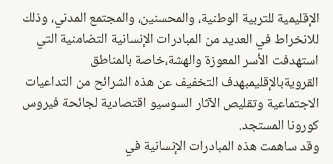الإقليمية للتربية الوطنية، والمحسنين، والمجتمع المدني، وذلك للانخراط في العديد من المبادرات الإنسانية التضامنية التي استهدفت الأسر المعوزة والهشة،خاصة بالمناطق القرويةبالإقليمبهدف التخفيف عن هذه الشرائح من التداعيات الاجتماعية وتقليص الآثار السوسيو اقتصادية لجائحة فيروس كورونا المستجد.
وقد ساهمت هذه المبادرات الإنسانية في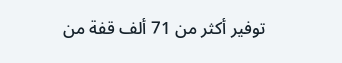توفير أكثر من 71 ألف قفة من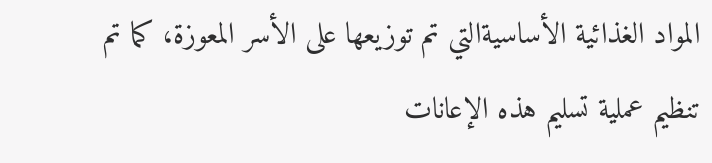المواد الغذائية الأساسيةالتي تم توزيعها على الأسر المعوزة، كما تم تنظيم عملية تسليم هذه الإعانات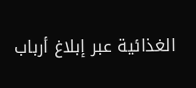الغذائية عبر إبلاغ أرباب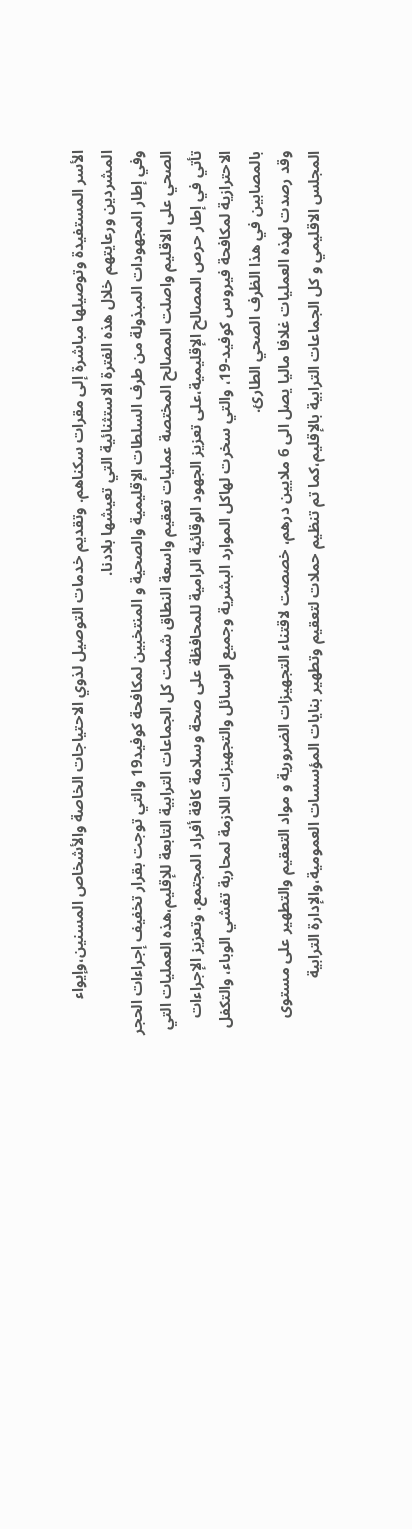الأسر المستفيدة وتوصيلها مباشرة إلى مقرات سكناهم. وتقديم خدمات التوصيل لذوي الاحتياجات الخاصة والأشخاص المسنين،وإيواء المشردين ورعايتهم خلال هذه الفترة الاستثنائية التي تعيشها بلادنا.
وفي إطار المجهودات المبذولة من طرف السلطات الإقليمية والصحية و المنتخبين لمكافحة كوفيد19 والتي توجت بقرار تخفيف إجراءات الحجر الصحي على الاقليم واصلت المصالح المختصة عمليات تعقيم واسعة النطاق شملت كل الجماعات الترابية التابعة للإقليم،هذه العمليات التي تأتي في إطار حرص المصالح الإقليمية،على تعزيز الجهود الوقائية الرامية للمحافظة على صحة وسلامة كافة أفراد المجتمع، وتعزيز الإجراءات الاحترازية لمكافحة فيروس كوفيد-19، والتي سخرت لهاكل الموارد البشرية وجميع الوسائل والتجهيزات اللازمة لمحاربة تفشي الوباء، والتكفل بالمصابين في هذا الظرف الصحي الطارئ.
وقد رصدت لهذه العمليات غلافا ماليا يصل الى 6 ملايين درهم، خصصت لاقتناء التجهيزات الضرورية و مواد التعقيم والتطهير على مستوى المجلس الاقليمي و كل الجماعات الترابية بالإقليم،كما تم تنظيم حملات لتعقيم وتطهير بنايات المؤسسات العمومية،والإدارة الترابية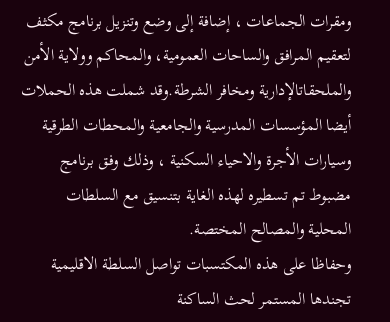ومقرات الجماعات ، إضافة إلى وضع وتنزيل برنامج مكثف لتعقيم المرافق والساحات العمومية، والمحاكم وولاية الأمن والملحقاتالإدارية ومخافر الشرطة.وقد شملت هذه الحملات أيضا المؤسسات المدرسية والجامعية والمحطات الطرقية وسيارات الأجرة والاحياء السكنية ، وذلك وفق برنامج مضبوط تم تسطيره لهذه الغاية بتنسيق مع السلطات المحلية والمصالح المختصة.
وحفاظا على هذه المكتسبات تواصل السلطة الاقليمية تجندها المستمر لحث الساكنة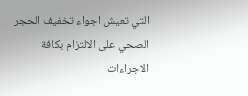التي تعيش اجواء تخفيف الحجر الصحي على الالتزام بكافة الاجراءات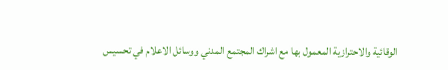الوقائية والاحترازية المعمول بها مع اشراك المجتمع المدني ووسائل الاعلام في تحسيس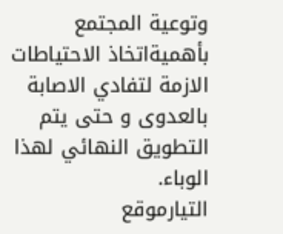وتوعية المجتمع بأهميةاتخاذ الاحتياطات الازمة لتفادي الاصابة بالعدوى و حتى يتم التطويق النهائي لهذا الوباء.
التيارموقع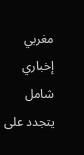مغربي إخباري شامل يتجدد على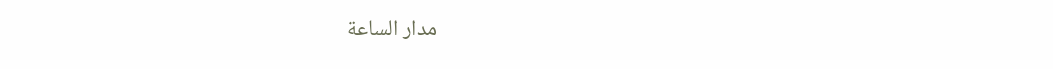مدار الساعة